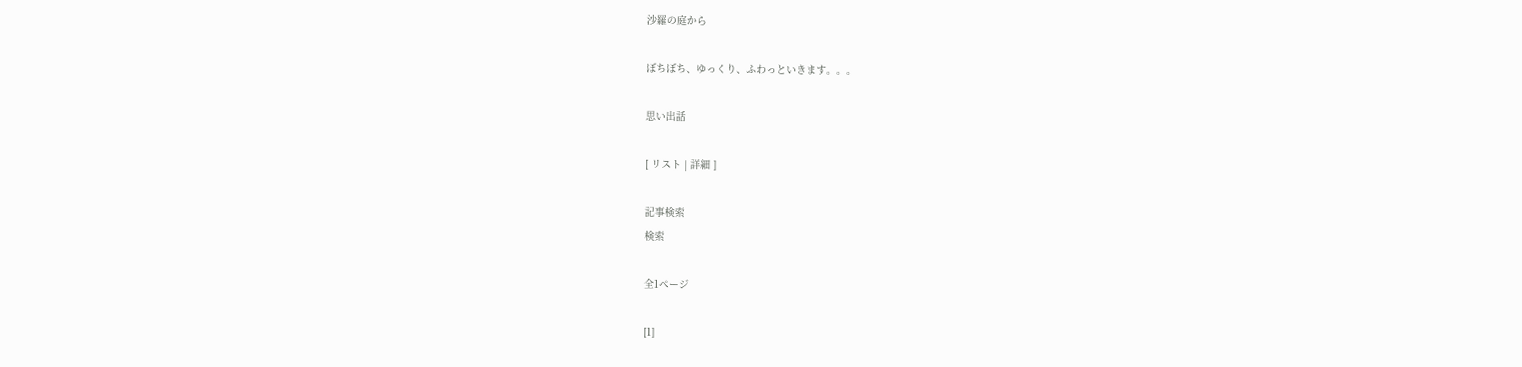沙羅の庭から

ぼちぼち、ゆっくり、ふわっといきます。。。

思い出話

[ リスト | 詳細 ]

記事検索
検索

全1ページ

[1]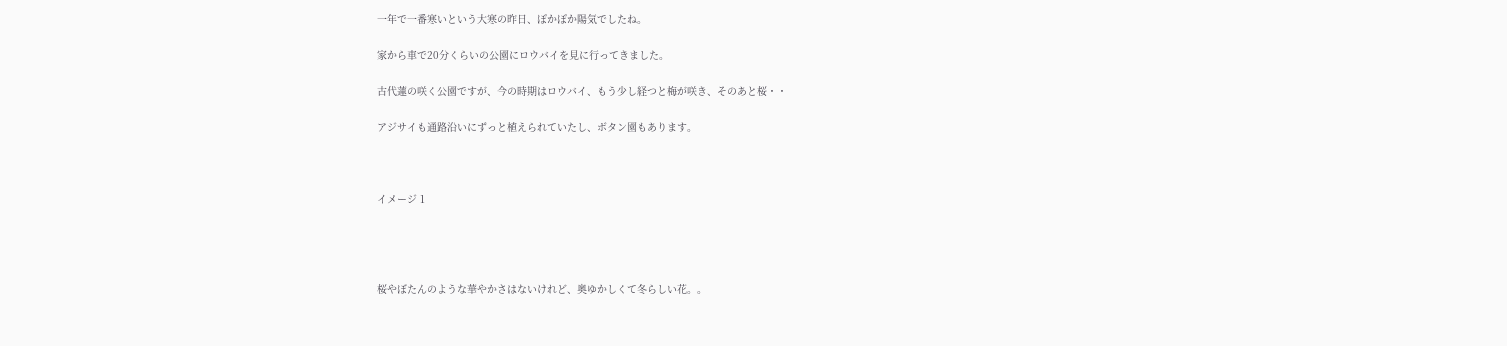一年で一番寒いという大寒の昨日、ぽかぽか陽気でしたね。

家から車で20分くらいの公園にロウバイを見に行ってきました。

古代蓮の咲く公園ですが、今の時期はロウバイ、もう少し経つと梅が咲き、そのあと桜・・

アジサイも通路沿いにずっと植えられていたし、ボタン園もあります。



イメージ 1




桜やぼたんのような華やかさはないけれど、奥ゆかしくて冬らしい花。。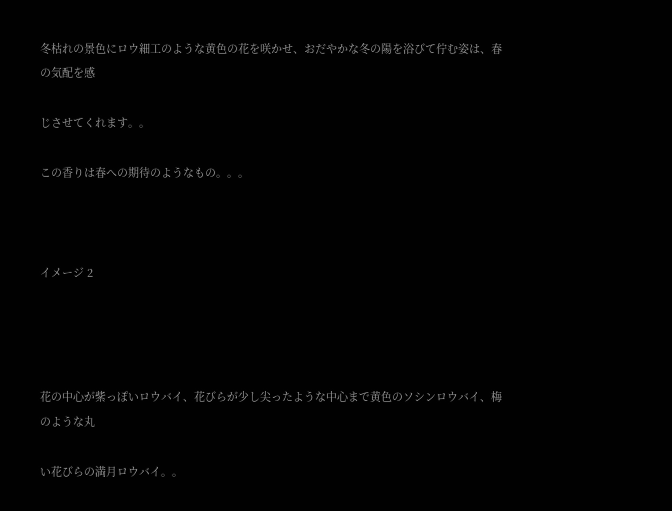冬枯れの景色にロウ細工のような黄色の花を咲かせ、おだやかな冬の陽を浴びて佇む姿は、春の気配を感

じさせてくれます。。

この香りは春への期待のようなもの。。。



イメージ 2




花の中心が紫っぽいロウバイ、花びらが少し尖ったような中心まで黄色のソシンロウバイ、梅のような丸

い花びらの満月ロウバイ。。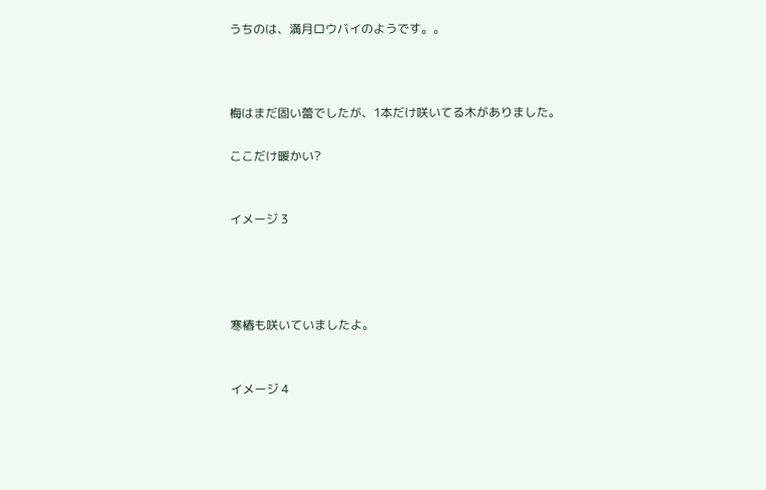うちのは、満月ロウバイのようです。。



梅はまだ固い蕾でしたが、1本だけ咲いてる木がありました。

ここだけ暖かい?


イメージ 3




寒椿も咲いていましたよ。


イメージ 4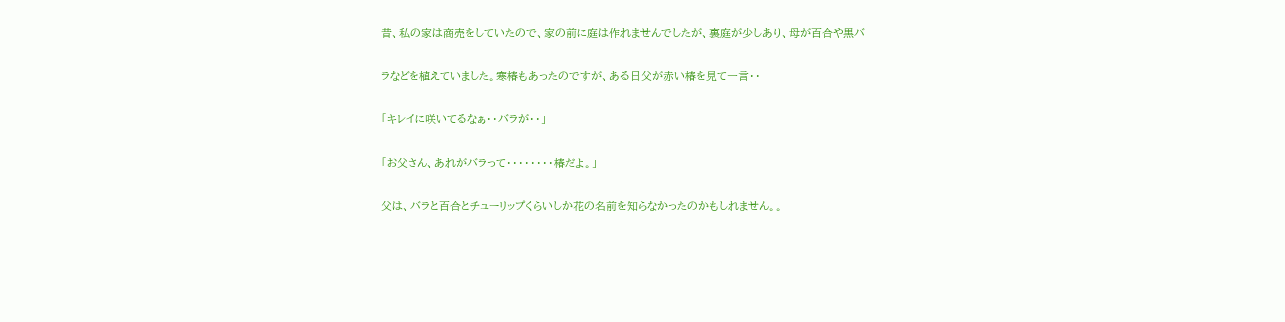昔、私の家は商売をしていたので、家の前に庭は作れませんでしたが、裏庭が少しあり、母が百合や黒バ

ラなどを植えていました。寒椿もあったのですが、ある日父が赤い椿を見て一言・・

「キレイに咲いてるなぁ・・バラが・・」

「お父さん、あれがバラって・・・・・・・・椿だよ。」

父は、バラと百合とチューリップくらいしか花の名前を知らなかったのかもしれません。。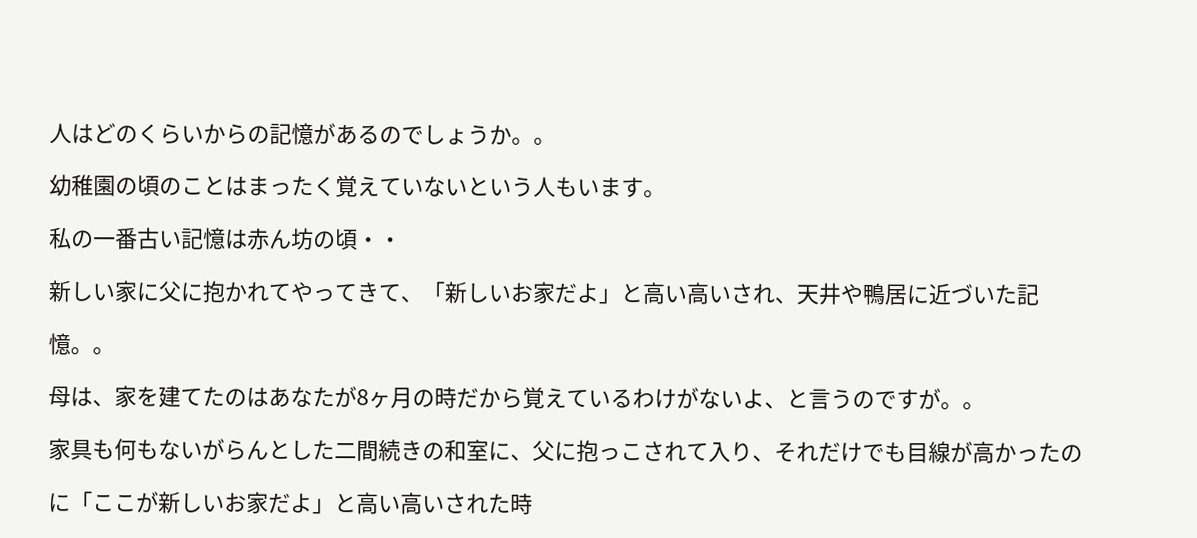人はどのくらいからの記憶があるのでしょうか。。

幼稚園の頃のことはまったく覚えていないという人もいます。

私の一番古い記憶は赤ん坊の頃・・

新しい家に父に抱かれてやってきて、「新しいお家だよ」と高い高いされ、天井や鴨居に近づいた記

憶。。

母は、家を建てたのはあなたが8ヶ月の時だから覚えているわけがないよ、と言うのですが。。

家具も何もないがらんとした二間続きの和室に、父に抱っこされて入り、それだけでも目線が高かったの

に「ここが新しいお家だよ」と高い高いされた時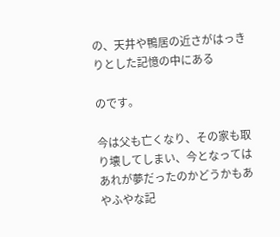の、天井や鴨居の近さがはっきりとした記憶の中にある

のです。

今は父も亡くなり、その家も取り壊してしまい、今となってはあれが夢だったのかどうかもあやふやな記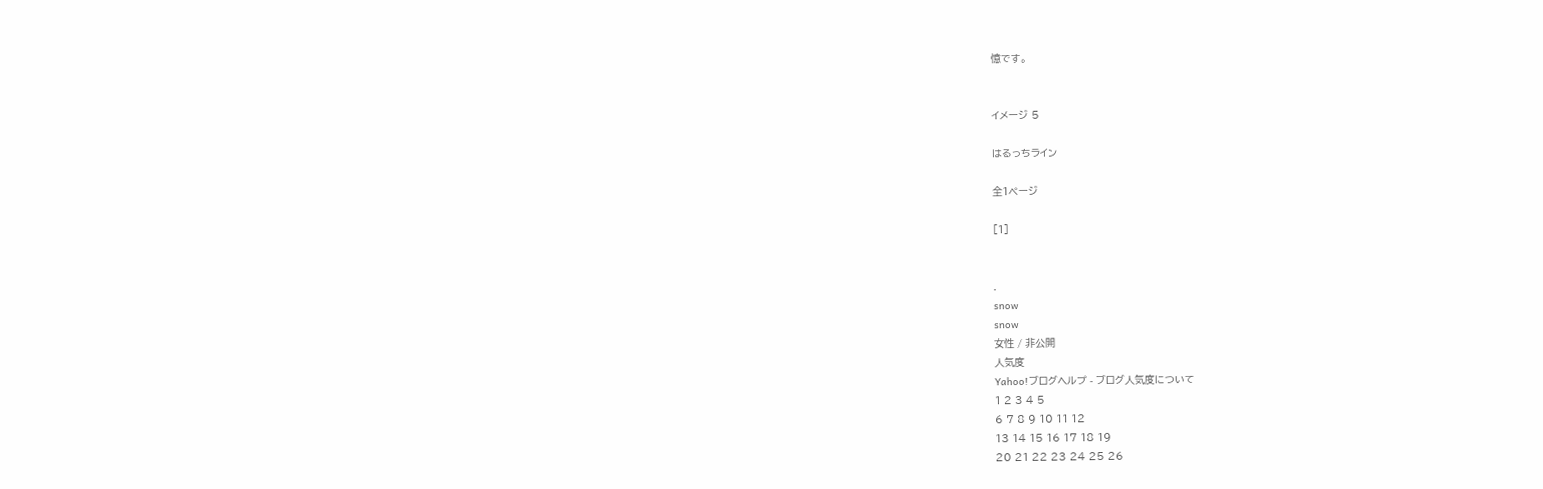憶です。


イメージ 5

はるっちライン

全1ページ

[1]


.
snow
snow
女性 / 非公開
人気度
Yahoo!ブログヘルプ - ブログ人気度について
1 2 3 4 5
6 7 8 9 10 11 12
13 14 15 16 17 18 19
20 21 22 23 24 25 26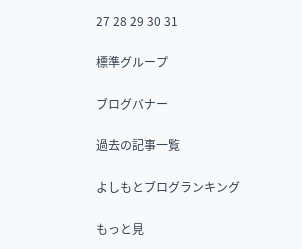27 28 29 30 31

標準グループ

ブログバナー

過去の記事一覧

よしもとブログランキング

もっと見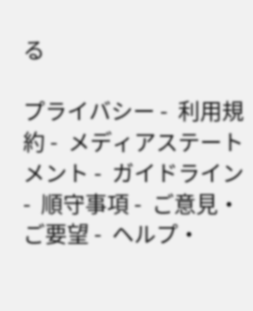る

プライバシー -  利用規約 -  メディアステートメント -  ガイドライン -  順守事項 -  ご意見・ご要望 -  ヘルプ・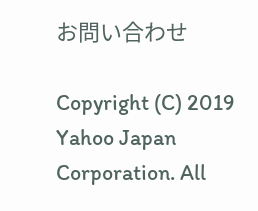お問い合わせ

Copyright (C) 2019 Yahoo Japan Corporation. All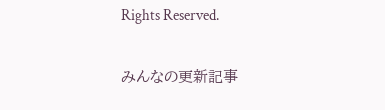Rights Reserved.

みんなの更新記事